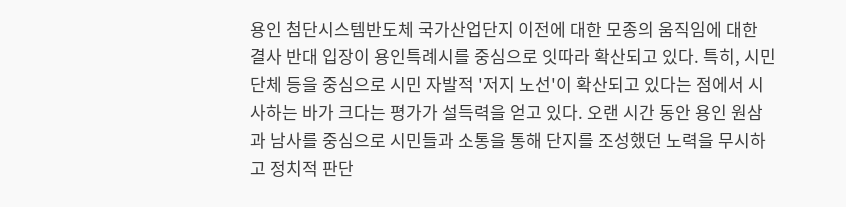용인 첨단시스템반도체 국가산업단지 이전에 대한 모종의 움직임에 대한 결사 반대 입장이 용인특례시를 중심으로 잇따라 확산되고 있다. 특히, 시민 단체 등을 중심으로 시민 자발적 '저지 노선'이 확산되고 있다는 점에서 시사하는 바가 크다는 평가가 설득력을 얻고 있다. 오랜 시간 동안 용인 원삼과 남사를 중심으로 시민들과 소통을 통해 단지를 조성했던 노력을 무시하고 정치적 판단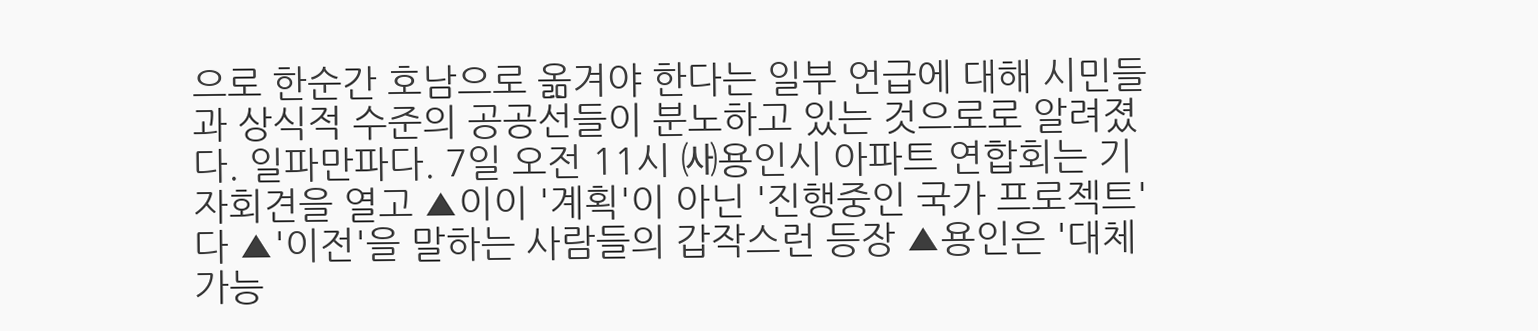으로 한순간 호남으로 옮겨야 한다는 일부 언급에 대해 시민들과 상식적 수준의 공공선들이 분노하고 있는 것으로로 알려졌다. 일파만파다. 7일 오전 11시 ㈔용인시 아파트 연합회는 기자회견을 열고 ▲이이 '계획'이 아닌 '진행중인 국가 프로젝트'다 ▲'이전'을 말하는 사람들의 갑작스런 등장 ▲용인은 '대체 가능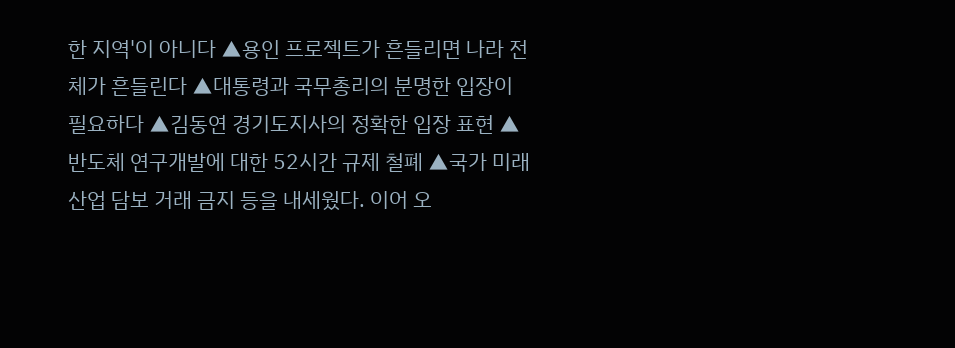한 지역'이 아니다 ▲용인 프로젝트가 흔들리면 나라 전체가 흔들린다 ▲대통령과 국무총리의 분명한 입장이 필요하다 ▲김동연 경기도지사의 정확한 입장 표현 ▲반도체 연구개발에 대한 52시간 규제 철폐 ▲국가 미래 산업 담보 거래 금지 등을 내세웠다. 이어 오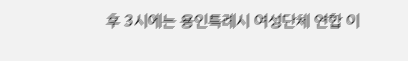후 3시에는 용인특례시 여성단체 연합 이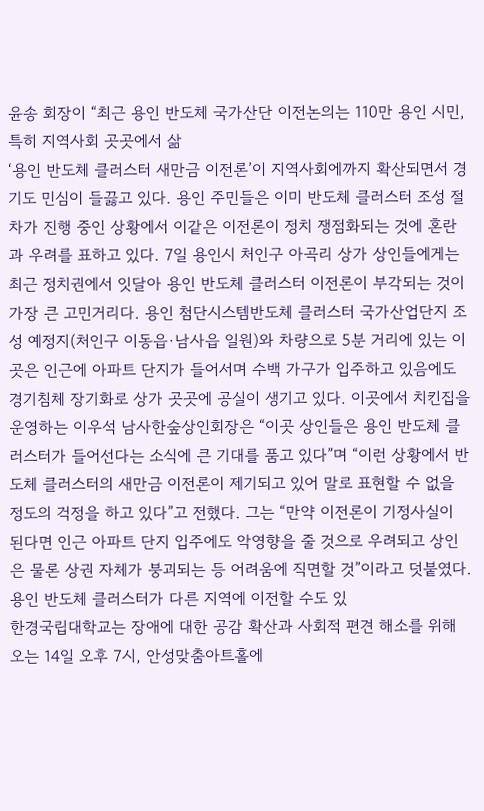윤송 회장이 “최근 용인 반도체 국가산단 이전논의는 110만 용인 시민, 특히 지역사회 곳곳에서 삶
‘용인 반도체 클러스터 새만금 이전론’이 지역사회에까지 확산되면서 경기도 민심이 들끓고 있다. 용인 주민들은 이미 반도체 클러스터 조성 절차가 진행 중인 상황에서 이같은 이전론이 정치 쟁점화되는 것에 혼란과 우려를 표하고 있다. 7일 용인시 처인구 아곡리 상가 상인들에게는 최근 정치권에서 잇달아 용인 반도체 클러스터 이전론이 부각되는 것이 가장 큰 고민거리다. 용인 첨단시스템반도체 클러스터 국가산업단지 조성 예정지(처인구 이동읍·남사읍 일원)와 차량으로 5분 거리에 있는 이곳은 인근에 아파트 단지가 들어서며 수백 가구가 입주하고 있음에도 경기침체 장기화로 상가 곳곳에 공실이 생기고 있다. 이곳에서 치킨집을 운영하는 이우석 남사한숲상인회장은 “이곳 상인들은 용인 반도체 클러스터가 들어선다는 소식에 큰 기대를 품고 있다”며 “이런 상황에서 반도체 클러스터의 새만금 이전론이 제기되고 있어 말로 표현할 수 없을 정도의 걱정을 하고 있다”고 전했다. 그는 “만약 이전론이 기정사실이 된다면 인근 아파트 단지 입주에도 악영향을 줄 것으로 우려되고 상인은 물론 상권 자체가 붕괴되는 등 어려움에 직면할 것”이라고 덧붙였다. 용인 반도체 클러스터가 다른 지역에 이전할 수도 있
한경국립대학교는 장애에 대한 공감 확산과 사회적 편견 해소를 위해 오는 14일 오후 7시, 안성맞춤아트홀에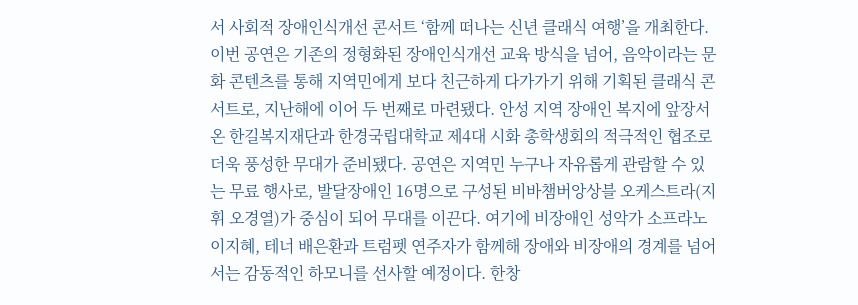서 사회적 장애인식개선 콘서트 ‘함께 떠나는 신년 클래식 여행’을 개최한다. 이번 공연은 기존의 정형화된 장애인식개선 교육 방식을 넘어, 음악이라는 문화 콘텐츠를 통해 지역민에게 보다 친근하게 다가가기 위해 기획된 클래식 콘서트로, 지난해에 이어 두 번째로 마련됐다. 안성 지역 장애인 복지에 앞장서 온 한길복지재단과 한경국립대학교 제4대 시화 총학생회의 적극적인 협조로 더욱 풍성한 무대가 준비됐다. 공연은 지역민 누구나 자유롭게 관람할 수 있는 무료 행사로, 발달장애인 16명으로 구성된 비바챔버앙상블 오케스트라(지휘 오경열)가 중심이 되어 무대를 이끈다. 여기에 비장애인 성악가 소프라노 이지혜, 테너 배은환과 트럼펫 연주자가 함께해 장애와 비장애의 경계를 넘어서는 감동적인 하모니를 선사할 예정이다. 한창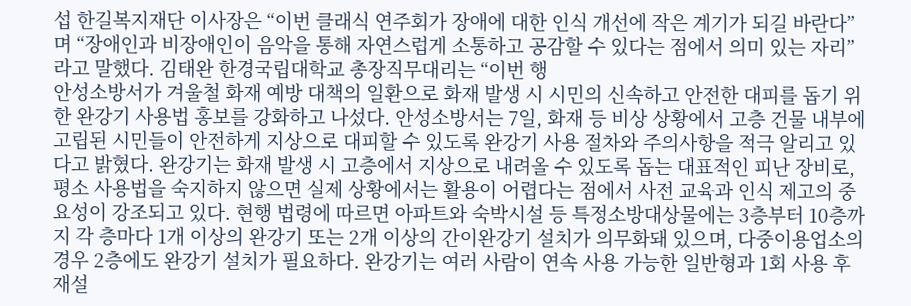섭 한길복지재단 이사장은 “이번 클래식 연주회가 장애에 대한 인식 개선에 작은 계기가 되길 바란다”며 “장애인과 비장애인이 음악을 통해 자연스럽게 소통하고 공감할 수 있다는 점에서 의미 있는 자리”라고 말했다. 김태완 한경국립대학교 총장직무대리는 “이번 행
안성소방서가 겨울철 화재 예방 대책의 일환으로 화재 발생 시 시민의 신속하고 안전한 대피를 돕기 위한 완강기 사용법 홍보를 강화하고 나섰다. 안성소방서는 7일, 화재 등 비상 상황에서 고층 건물 내부에 고립된 시민들이 안전하게 지상으로 대피할 수 있도록 완강기 사용 절차와 주의사항을 적극 알리고 있다고 밝혔다. 완강기는 화재 발생 시 고층에서 지상으로 내려올 수 있도록 돕는 대표적인 피난 장비로, 평소 사용법을 숙지하지 않으면 실제 상황에서는 활용이 어렵다는 점에서 사전 교육과 인식 제고의 중요성이 강조되고 있다. 현행 법령에 따르면 아파트와 숙박시설 등 특정소방대상물에는 3층부터 10층까지 각 층마다 1개 이상의 완강기 또는 2개 이상의 간이완강기 설치가 의무화돼 있으며, 다중이용업소의 경우 2층에도 완강기 설치가 필요하다. 완강기는 여러 사람이 연속 사용 가능한 일반형과 1회 사용 후 재설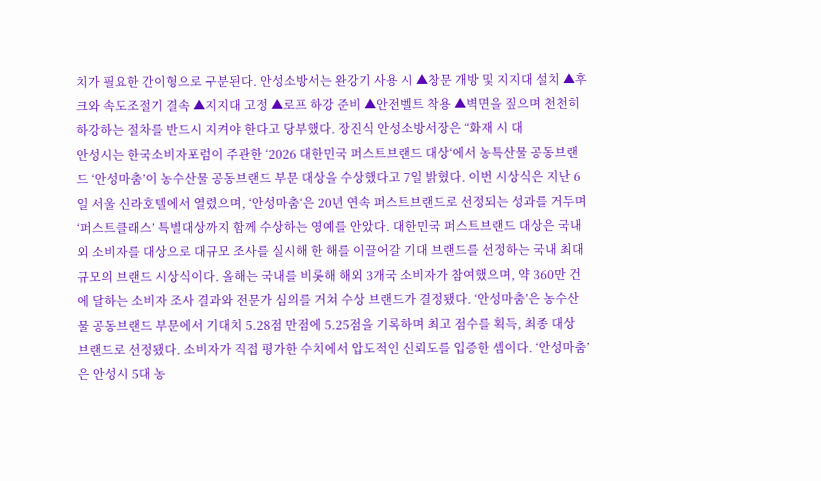치가 필요한 간이형으로 구분된다. 안성소방서는 완강기 사용 시 ▲창문 개방 및 지지대 설치 ▲후크와 속도조절기 결속 ▲지지대 고정 ▲로프 하강 준비 ▲안전벨트 착용 ▲벽면을 짚으며 천천히 하강하는 절차를 반드시 지켜야 한다고 당부했다. 장진식 안성소방서장은 “화재 시 대
안성시는 한국소비자포럼이 주관한 ‘2026 대한민국 퍼스트브랜드 대상‘에서 농특산물 공동브랜드 ‘안성마춤’이 농수산물 공동브랜드 부문 대상을 수상했다고 7일 밝혔다. 이번 시상식은 지난 6일 서울 신라호텔에서 열렸으며, ‘안성마춤‘은 20년 연속 퍼스트브랜드로 선정되는 성과를 거두며 ‘퍼스트클래스’ 특별대상까지 함께 수상하는 영예를 안았다. 대한민국 퍼스트브랜드 대상은 국내외 소비자를 대상으로 대규모 조사를 실시해 한 해를 이끌어갈 기대 브랜드를 선정하는 국내 최대 규모의 브랜드 시상식이다. 올해는 국내를 비롯해 해외 3개국 소비자가 참여했으며, 약 360만 건에 달하는 소비자 조사 결과와 전문가 심의를 거쳐 수상 브랜드가 결정됐다. ‘안성마춤’은 농수산물 공동브랜드 부문에서 기대치 5.28점 만점에 5.25점을 기록하며 최고 점수를 획득, 최종 대상 브랜드로 선정됐다. 소비자가 직접 평가한 수치에서 압도적인 신뢰도를 입증한 셈이다. ‘안성마춤’은 안성시 5대 농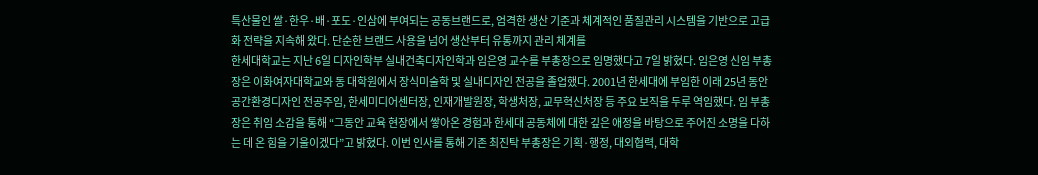특산물인 쌀·한우·배·포도·인삼에 부여되는 공동브랜드로, 엄격한 생산 기준과 체계적인 품질관리 시스템을 기반으로 고급화 전략을 지속해 왔다. 단순한 브랜드 사용을 넘어 생산부터 유통까지 관리 체계를
한세대학교는 지난 6일 디자인학부 실내건축디자인학과 임은영 교수를 부총장으로 임명했다고 7일 밝혔다. 임은영 신임 부총장은 이화여자대학교와 동 대학원에서 장식미술학 및 실내디자인 전공을 졸업했다. 2001년 한세대에 부임한 이래 25년 동안 공간환경디자인 전공주임, 한세미디어센터장, 인재개발원장, 학생처장, 교무혁신처장 등 주요 보직을 두루 역임했다. 임 부총장은 취임 소감을 통해 “그동안 교육 현장에서 쌓아온 경험과 한세대 공동체에 대한 깊은 애정을 바탕으로 주어진 소명을 다하는 데 온 힘을 기울이겠다”고 밝혔다. 이번 인사를 통해 기존 최진탁 부총장은 기획·행정, 대외협력, 대학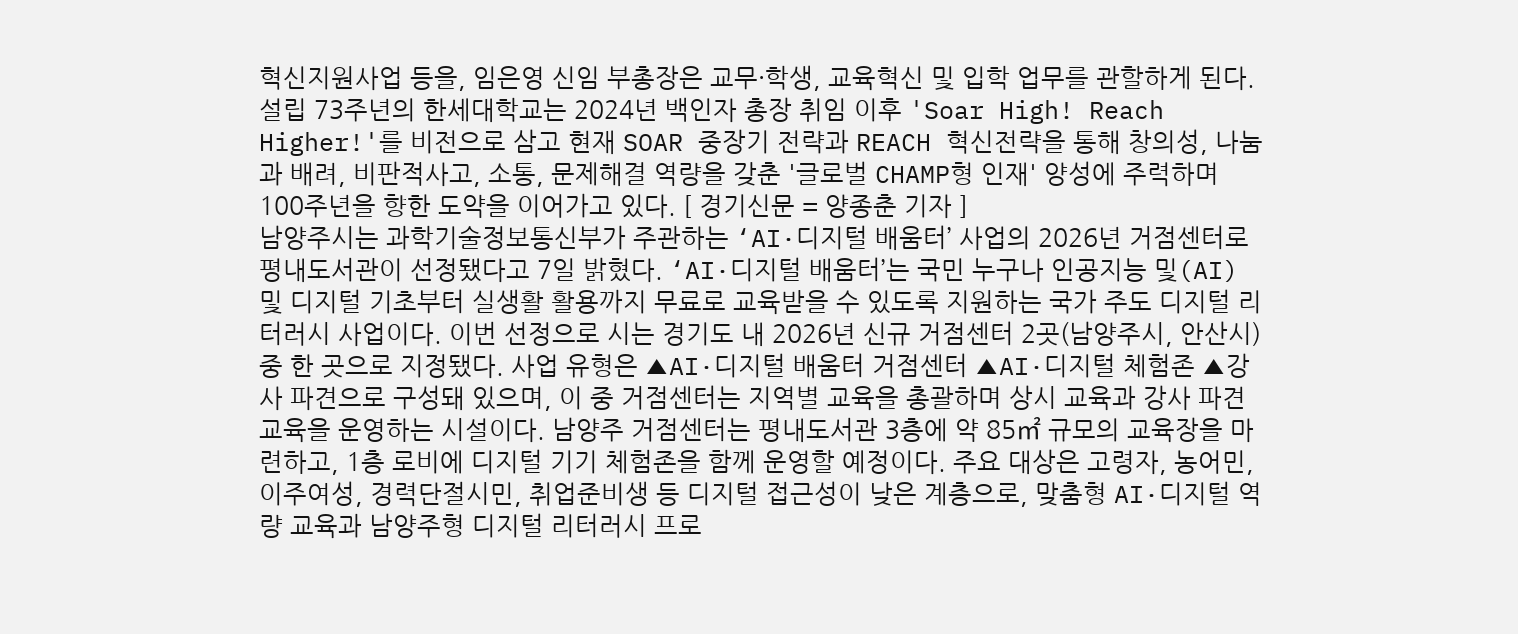혁신지원사업 등을, 임은영 신임 부총장은 교무·학생, 교육혁신 및 입학 업무를 관할하게 된다. 설립 73주년의 한세대학교는 2024년 백인자 총장 취임 이후 'Soar High! Reach Higher!'를 비전으로 삼고 현재 SOAR 중장기 전략과 REACH 혁신전략을 통해 창의성, 나눔과 배려, 비판적사고, 소통, 문제해결 역량을 갖춘 '글로벌 CHAMP형 인재' 양성에 주력하며 100주년을 향한 도약을 이어가고 있다. [ 경기신문 = 양종춘 기자 ]
남양주시는 과학기술정보통신부가 주관하는 ‘AI·디지털 배움터’ 사업의 2026년 거점센터로 평내도서관이 선정됐다고 7일 밝혔다. ‘AI·디지털 배움터’는 국민 누구나 인공지능 및(AI) 및 디지털 기초부터 실생활 활용까지 무료로 교육받을 수 있도록 지원하는 국가 주도 디지털 리터러시 사업이다. 이번 선정으로 시는 경기도 내 2026년 신규 거점센터 2곳(남양주시, 안산시) 중 한 곳으로 지정됐다. 사업 유형은 ▲AI·디지털 배움터 거점센터 ▲AI·디지털 체험존 ▲강사 파견으로 구성돼 있으며, 이 중 거점센터는 지역별 교육을 총괄하며 상시 교육과 강사 파견 교육을 운영하는 시설이다. 남양주 거점센터는 평내도서관 3층에 약 85㎡ 규모의 교육장을 마련하고, 1층 로비에 디지털 기기 체험존을 함께 운영할 예정이다. 주요 대상은 고령자, 농어민, 이주여성, 경력단절시민, 취업준비생 등 디지털 접근성이 낮은 계층으로, 맞춤형 AI·디지털 역량 교육과 남양주형 디지털 리터러시 프로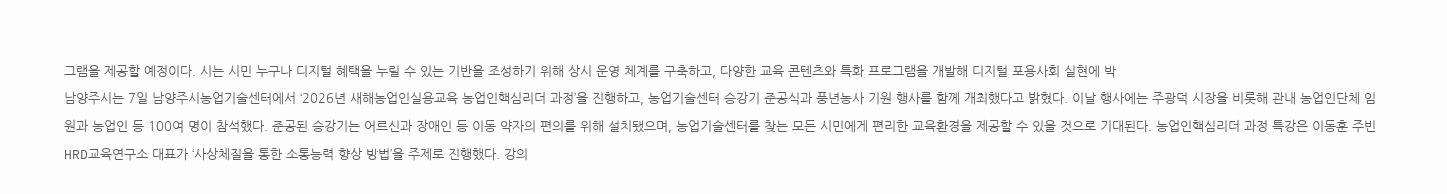그램을 제공할 예정이다. 시는 시민 누구나 디지털 혜택을 누릴 수 있는 기반을 조성하기 위해 상시 운영 체계를 구축하고, 다양한 교육 콘텐츠와 특화 프로그램을 개발해 디지털 포용사회 실현에 박
남양주시는 7일 남양주시농업기술센터에서 ‘2026년 새해농업인실용교육 농업인핵심리더 과정’을 진행하고, 농업기술센터 승강기 준공식과 풍년농사 기원 행사를 함께 개최했다고 밝혔다. 이날 행사에는 주광덕 시장을 비롯해 관내 농업인단체 임원과 농업인 등 100여 명이 참석했다. 준공된 승강기는 어르신과 장애인 등 이동 약자의 편의를 위해 설치됐으며, 농업기술센터를 찾는 모든 시민에게 편리한 교육환경을 제공할 수 있을 것으로 기대된다. 농업인핵심리더 과정 특강은 이동훈 주빈HRD교육연구소 대표가 ‘사상체질을 통한 소통능력 향상 방법’을 주제로 진행했다. 강의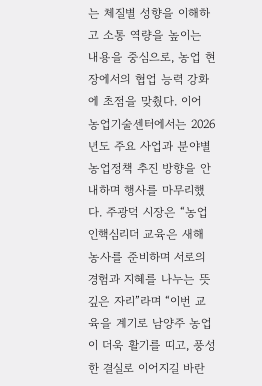는 체질별 성향을 이해하고 소통 역량을 높이는 내용을 중심으로, 농업 현장에서의 협업 능력 강화에 초점을 맞췄다. 이어 농업기술센터에서는 2026년도 주요 사업과 분야별 농업정책 추진 방향을 안내하며 행사를 마무리했다. 주광덕 시장은 “농업인핵심리더 교육은 새해 농사를 준비하며 서로의 경험과 지혜를 나누는 뜻깊은 자리”라며 “이번 교육을 계기로 남양주 농업이 더욱 활기를 띠고, 풍성한 결실로 이어지길 바란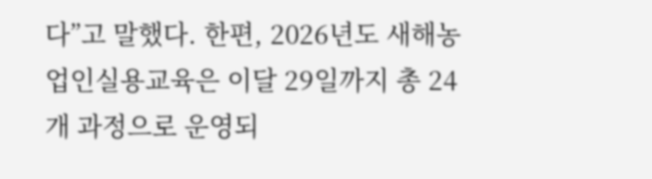다”고 말했다. 한편, 2026년도 새해농업인실용교육은 이달 29일까지 총 24개 과정으로 운영되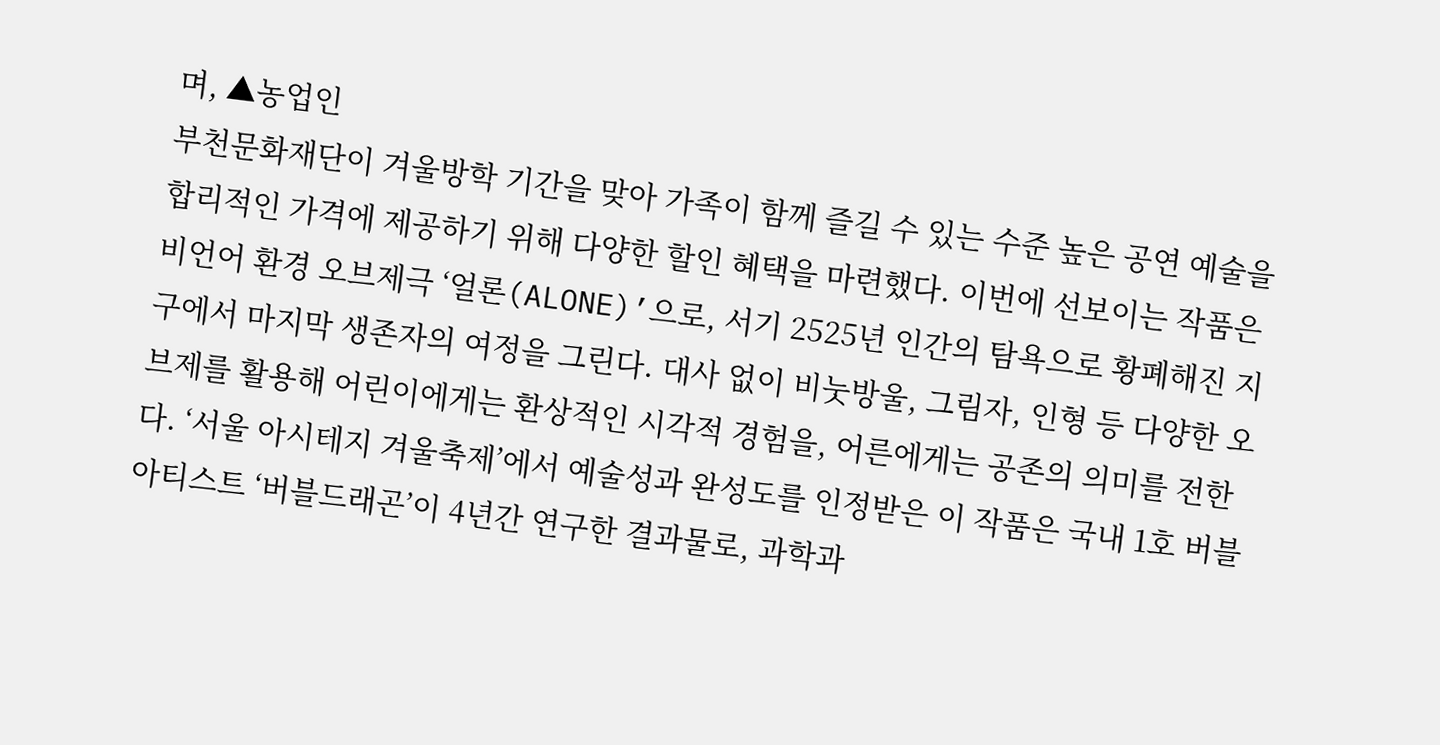며, ▲농업인
부천문화재단이 겨울방학 기간을 맞아 가족이 함께 즐길 수 있는 수준 높은 공연 예술을 합리적인 가격에 제공하기 위해 다양한 할인 혜택을 마련했다. 이번에 선보이는 작품은 비언어 환경 오브제극 ‘얼론(ALONE)’으로, 서기 2525년 인간의 탐욕으로 황폐해진 지구에서 마지막 생존자의 여정을 그린다. 대사 없이 비눗방울, 그림자, 인형 등 다양한 오브제를 활용해 어린이에게는 환상적인 시각적 경험을, 어른에게는 공존의 의미를 전한다. ‘서울 아시테지 겨울축제’에서 예술성과 완성도를 인정받은 이 작품은 국내 1호 버블 아티스트 ‘버블드래곤’이 4년간 연구한 결과물로, 과학과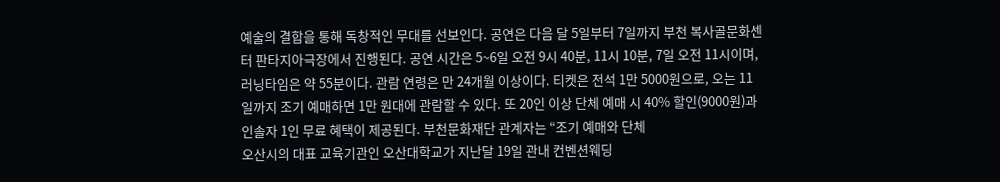예술의 결합을 통해 독창적인 무대를 선보인다. 공연은 다음 달 5일부터 7일까지 부천 복사골문화센터 판타지아극장에서 진행된다. 공연 시간은 5~6일 오전 9시 40분, 11시 10분, 7일 오전 11시이며, 러닝타임은 약 55분이다. 관람 연령은 만 24개월 이상이다. 티켓은 전석 1만 5000원으로, 오는 11일까지 조기 예매하면 1만 원대에 관람할 수 있다. 또 20인 이상 단체 예매 시 40% 할인(9000원)과 인솔자 1인 무료 혜택이 제공된다. 부천문화재단 관계자는 “조기 예매와 단체
오산시의 대표 교육기관인 오산대학교가 지난달 19일 관내 컨벤션웨딩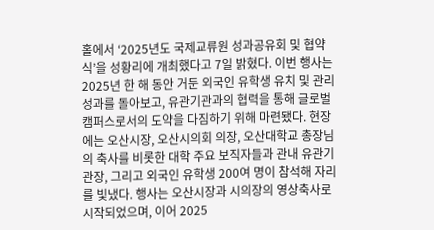홀에서 ‘2025년도 국제교류원 성과공유회 및 협약식’을 성황리에 개최했다고 7일 밝혔다. 이번 행사는 2025년 한 해 동안 거둔 외국인 유학생 유치 및 관리 성과를 돌아보고, 유관기관과의 협력을 통해 글로벌 캠퍼스로서의 도약을 다짐하기 위해 마련됐다. 현장에는 오산시장, 오산시의회 의장, 오산대학교 총장님의 축사를 비롯한 대학 주요 보직자들과 관내 유관기관장, 그리고 외국인 유학생 200여 명이 참석해 자리를 빛냈다. 행사는 오산시장과 시의장의 영상축사로 시작되었으며, 이어 2025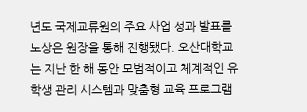년도 국제교류원의 주요 사업 성과 발표를 노상은 원장을 통해 진행됐다. 오산대학교는 지난 한 해 동안 모범적이고 체계적인 유학생 관리 시스템과 맞춤형 교육 프로그램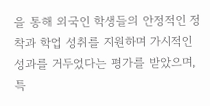을 통해 외국인 학생들의 안정적인 정착과 학업 성취를 지원하며 가시적인 성과를 거두었다는 평가를 받았으며, 특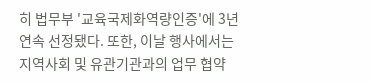히 법무부 '교육국제화역량인증'에 3년 연속 선정됐다. 또한, 이날 행사에서는 지역사회 및 유관기관과의 업무 협약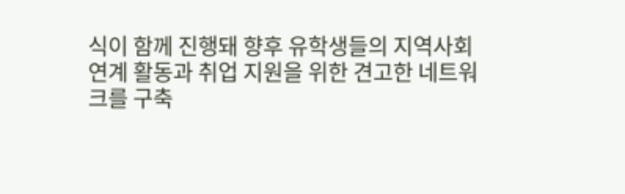식이 함께 진행돼 향후 유학생들의 지역사회 연계 활동과 취업 지원을 위한 견고한 네트워크를 구축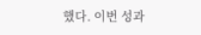했다. 이번 성과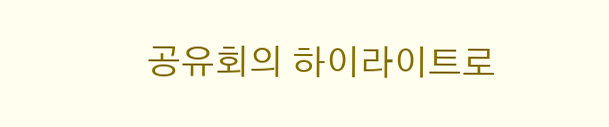공유회의 하이라이트로